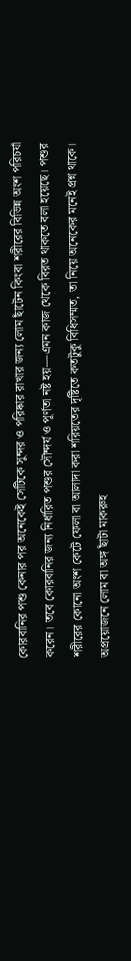কোরবানির পশু কেনার পর অনেকেই সেটিকে সুন্দর ও পরিষ্কার রাখার জন্য লোম ছাঁটেন কিংবা শরীরের বিভিন্ন অংশ পরিচর্যা করেন। তবে কোরবানির জন্য নির্ধারিত পশুর সৌন্দর্য ও পূর্ণতা নষ্ট হয়—এমন কাজ থেকে বিরত থাকতে বলা হয়েছে। পশুর শরীরের কোনো অংশ কেটে ফেলা বা আলাদা করা শরিয়তের দৃষ্টিতে কতটুকু বিধিসম্মত, তা নিয়ে অনেকের মনেই প্রশ্ন থাকে।
অপ্রয়োজনে লোম বা অঙ্গ ছাঁটা মাকরুহ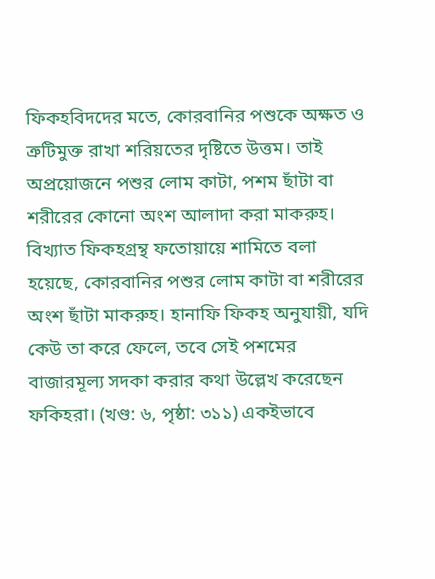ফিকহবিদদের মতে, কোরবানির পশুকে অক্ষত ও ত্রুটিমুক্ত রাখা শরিয়তের দৃষ্টিতে উত্তম। তাই অপ্রয়োজনে পশুর লোম কাটা, পশম ছাঁটা বা শরীরের কোনো অংশ আলাদা করা মাকরুহ। বিখ্যাত ফিকহগ্রন্থ ফতোয়ায়ে শামিতে বলা হয়েছে, কোরবানির পশুর লোম কাটা বা শরীরের অংশ ছাঁটা মাকরুহ। হানাফি ফিকহ অনুযায়ী, যদি কেউ তা করে ফেলে, তবে সেই পশমের বাজারমূল্য সদকা করার কথা উল্লেখ করেছেন ফকিহরা। (খণ্ড: ৬, পৃষ্ঠা: ৩১১) একইভাবে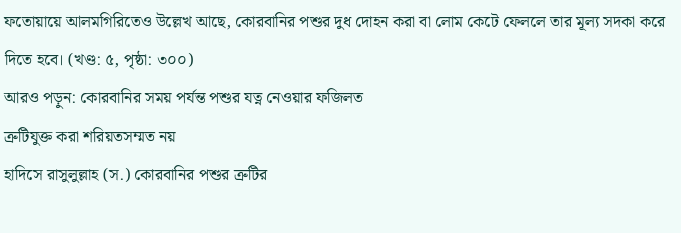ফতোয়ায়ে আলমগিরিতেও উল্লেখ আছে, কোরবানির পশুর দুধ দোহন করা বা লোম কেটে ফেললে তার মূল্য সদকা করে দিতে হবে। (খণ্ড: ৫, পৃষ্ঠা: ৩০০)
আরও পড়ুন: কোরবানির সময় পর্যন্ত পশুর যত্ন নেওয়ার ফজিলত
ত্রুটিযুক্ত করা শরিয়তসম্মত নয়
হাদিসে রাসুলুল্লাহ (স.) কোরবানির পশুর ত্রুটির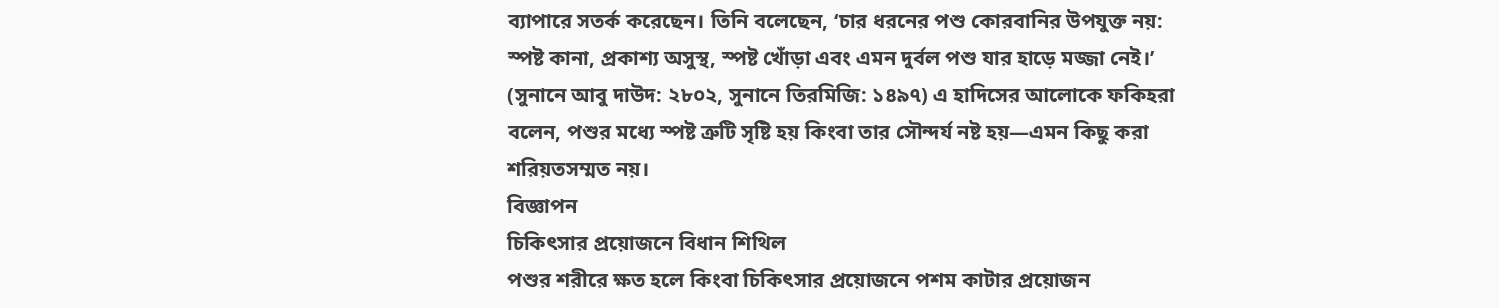ব্যাপারে সতর্ক করেছেন। তিনি বলেছেন, ‘চার ধরনের পশু কোরবানির উপযুক্ত নয়: স্পষ্ট কানা, প্রকাশ্য অসুস্থ, স্পষ্ট খোঁড়া এবং এমন দুর্বল পশু যার হাড়ে মজ্জা নেই।’ (সুনানে আবু দাউদ: ২৮০২, সুনানে তিরমিজি: ১৪৯৭) এ হাদিসের আলোকে ফকিহরা বলেন, পশুর মধ্যে স্পষ্ট ত্রুটি সৃষ্টি হয় কিংবা তার সৌন্দর্য নষ্ট হয়—এমন কিছু করা শরিয়তসম্মত নয়।
বিজ্ঞাপন
চিকিৎসার প্রয়োজনে বিধান শিথিল
পশুর শরীরে ক্ষত হলে কিংবা চিকিৎসার প্রয়োজনে পশম কাটার প্রয়োজন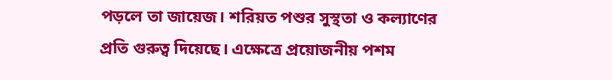পড়লে তা জায়েজ। শরিয়ত পশুর সুস্থতা ও কল্যাণের প্রতি গুরুত্ব দিয়েছে। এক্ষেত্রে প্রয়োজনীয় পশম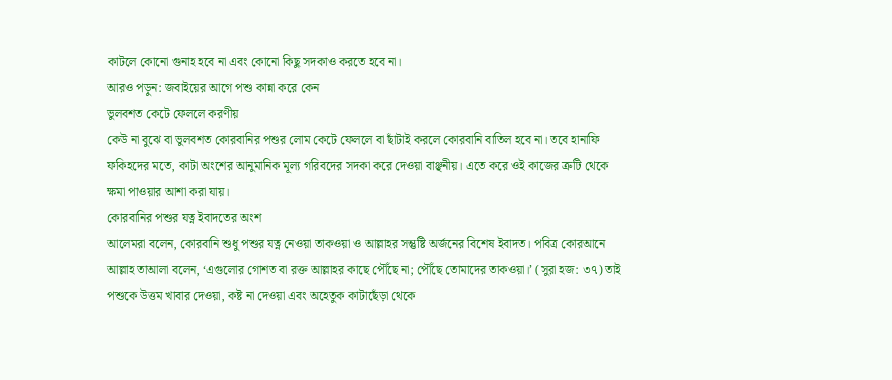কাটলে কোনো গুনাহ হবে না এবং কোনো কিছু সদকাও করতে হবে না।
আরও পড়ুন: জবাইয়ের আগে পশু কান্না করে কেন
ভুলবশত কেটে ফেললে করণীয়
কেউ না বুঝে বা ভুলবশত কোরবানির পশুর লোম কেটে ফেললে বা ছাঁটাই করলে কোরবানি বাতিল হবে না। তবে হানাফি ফকিহদের মতে, কাটা অংশের আনুমানিক মূল্য গরিবদের সদকা করে দেওয়া বাঞ্ছনীয়। এতে করে ওই কাজের ত্রুটি থেকে ক্ষমা পাওয়ার আশা করা যায়।
কোরবানির পশুর যত্ন ইবাদতের অংশ
আলেমরা বলেন, কোরবানি শুধু পশুর যত্ন নেওয়া তাকওয়া ও আল্লাহর সন্তুষ্টি অর্জনের বিশেষ ইবাদত। পবিত্র কোরআনে আল্লাহ তাআলা বলেন, ‘এগুলোর গোশত বা রক্ত আল্লাহর কাছে পৌঁছে না; পৌঁছে তোমাদের তাকওয়া।’ (সুরা হজ: ৩৭) তাই পশুকে উত্তম খাবার দেওয়া, কষ্ট না দেওয়া এবং অহেতুক কাটাছেঁড়া থেকে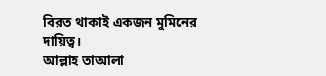বিরত থাকাই একজন মুমিনের দায়িত্ব।
আল্লাহ তাআলা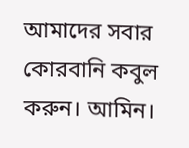আমাদের সবার কোরবানি কবুল করুন। আমিন।